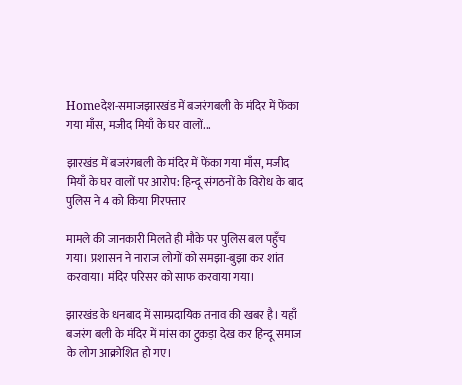Homeदेश-समाजझारखंड में बजरंगबली के मंदिर में फेंका गया माँस, मजीद मियाँ के घर वालों...

झारखंड में बजरंगबली के मंदिर में फेंका गया माँस, मजीद मियाँ के घर वालों पर आरोप: हिन्दू संगठनों के विरोध के बाद पुलिस ने 4 को किया गिरफ्तार

मामले की जानकारी मिलते ही मौके पर पुलिस बल पहुँच गया। प्रशासन ने नाराज लोगों को समझा-बुझा कर शांत करवाया। मंदिर परिसर को साफ करवाया गया।

झारखंड के धनबाद में साम्प्रदायिक तनाव की खबर है। यहाँ बजरंग बली के मंदिर में मांस का टुकड़ा देख कर हिन्दू समाज के लोग आक्रोशित हो गए।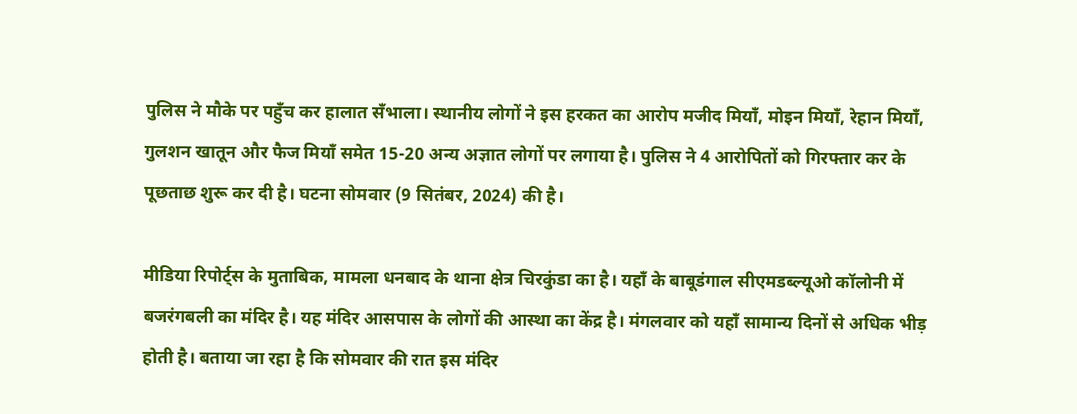पुलिस ने मौके पर पहुँच कर हालात सँभाला। स्थानीय लोगों ने इस हरकत का आरोप मजीद मियाँ, मोइन मियाँ, रेहान मियाँ, गुलशन खातून और फैज मियाँ समेत 15-20 अन्य अज्ञात लोगों पर लगाया है। पुलिस ने 4 आरोपितों को गिरफ्तार कर के पूछताछ शुरू कर दी है। घटना सोमवार (9 सितंबर, 2024) की है।

मीडिया रिपोर्ट्स के मुताबिक, मामला धनबाद के थाना क्षेत्र चिरकुंडा का है। यहाँ के बाबूडंगाल सीएमडब्ल्यूओ कॉलोनी में बजरंगबली का मंदिर है। यह मंदिर आसपास के लोगों की आस्था का केंद्र है। मंगलवार को यहाँ सामान्य दिनों से अधिक भीड़ होती है। बताया जा रहा है कि सोमवार की रात इस मंदिर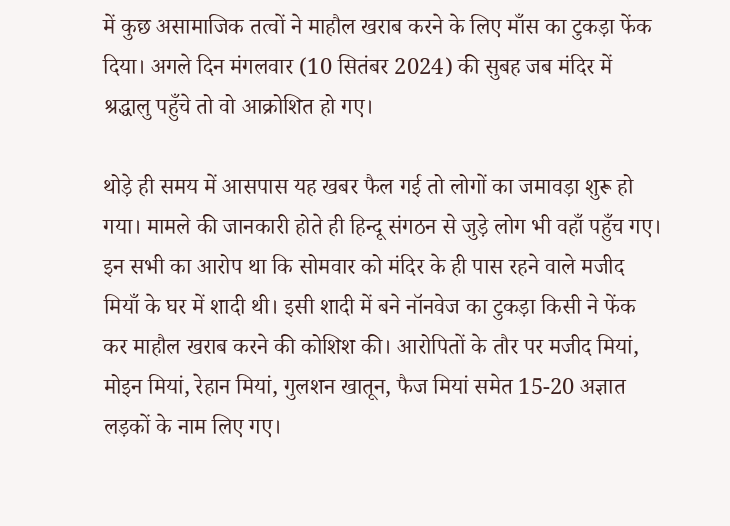में कुछ असामाजिक तत्वों ने माहौल खराब करने के लिए माँस का टुकड़ा फेंक दिया। अगले दिन मंगलवार (10 सितंबर 2024) की सुबह जब मंदिर में श्रद्धालु पहुँचे तो वो आक्रोशित हो गए।

थोड़े ही समय में आसपास यह खबर फैल गई तो लोगों का जमावड़ा शुरू हो गया। मामले की जानकारी होते ही हिन्दू संगठन से जुड़े लोग भी वहाँ पहुँच गए। इन सभी का आरोप था कि सोमवार को मंदिर के ही पास रहने वाले मजीद मियाँ के घर में शादी थी। इसी शादी में बने नॉनवेज का टुकड़ा किसी ने फेंक कर माहौल खराब करने की कोशिश की। आरोपितों के तौर पर मजीद मियां, मोइन मियां, रेहान मियां, गुलशन खातून, फैज मियां समेत 15-20 अज्ञात लड़कों के नाम लिए गए।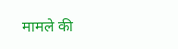मामले की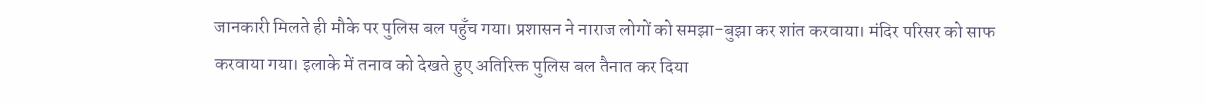जानकारी मिलते ही मौके पर पुलिस बल पहुँच गया। प्रशासन ने नाराज लोगों को समझा-बुझा कर शांत करवाया। मंदिर परिसर को साफ करवाया गया। इलाके में तनाव को देखते हुए अतिरिक्त पुलिस बल तैनात कर दिया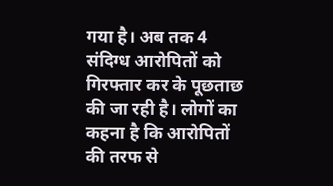गया है। अब तक 4 संदिग्ध आरोपितों को गिरफ्तार कर के पूछताछ की जा रही है। लोगों का कहना है कि आरोपितों की तरफ से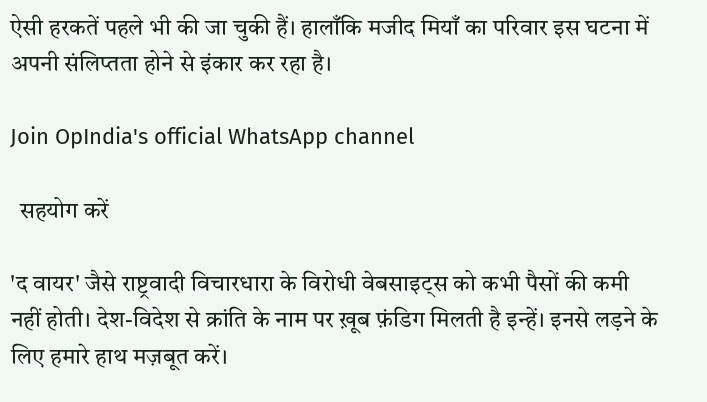ऐसी हरकतें पहले भी की जा चुकी हैं। हालाँकि मजीद मियाँ का परिवार इस घटना में अपनी संलिप्तता होने से इंकार कर रहा है।

Join OpIndia's official WhatsApp channel

  सहयोग करें

'द वायर' जैसे राष्ट्रवादी विचारधारा के विरोधी वेबसाइट्स को कभी पैसों की कमी नहीं होती। देश-विदेश से क्रांति के नाम पर ख़ूब फ़ंडिग मिलती है इन्हें। इनसे लड़ने के लिए हमारे हाथ मज़बूत करें।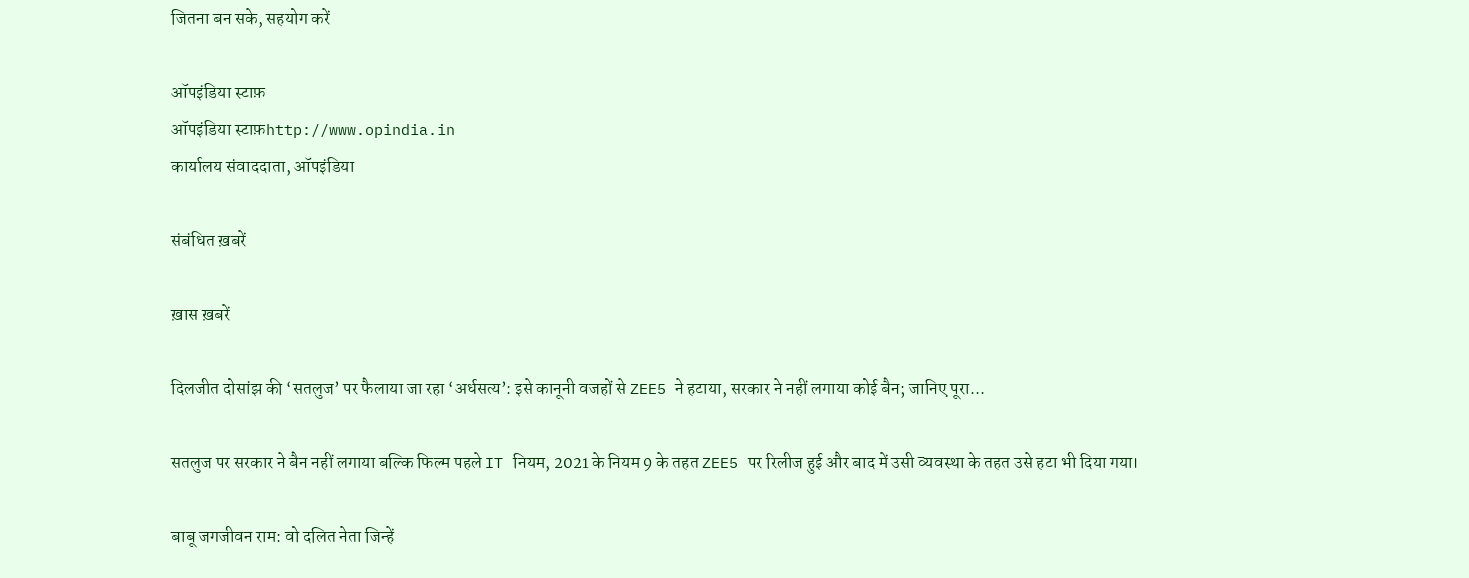जितना बन सके, सहयोग करें

ऑपइंडिया स्टाफ़
ऑपइंडिया स्टाफ़http://www.opindia.in
कार्यालय संवाददाता, ऑपइंडिया

संबंधित ख़बरें

ख़ास ख़बरें

दिलजीत दोसांझ की ‘सतलुज’ पर फैलाया जा रहा ‘अर्धसत्य’: इसे कानूनी वजहों से ZEE5 ने हटाया, सरकार ने नहीं लगाया कोई बैन; जानिए पूरा...

सतलुज पर सरकार ने बैन नहीं लगाया बल्कि फिल्म पहले IT नियम, 2021 के नियम 9 के तहत ZEE5 पर रिलीज हुई और बाद में उसी व्यवस्था के तहत उसे हटा भी दिया गया।

बाबू जगजीवन राम: वो दलित नेता जिन्हें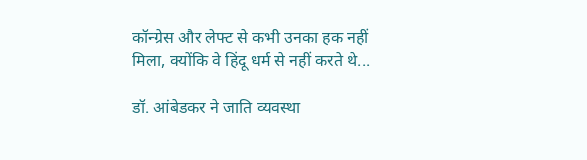कॉन्ग्रेस और लेफ्ट से कभी उनका हक नहीं मिला, क्योंकि वे हिंदू धर्म से नहीं करते थे...

डॉ. आंबेडकर ने जाति व्यवस्था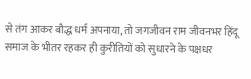से तंग आकर बौद्ध धर्म अपनाया, तो जगजीवन राम जीवनभर हिंदू समाज के भीतर रहकर ही कुरीतियों को सुधारने के पक्षधर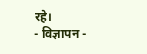रहे।
- विज्ञापन -